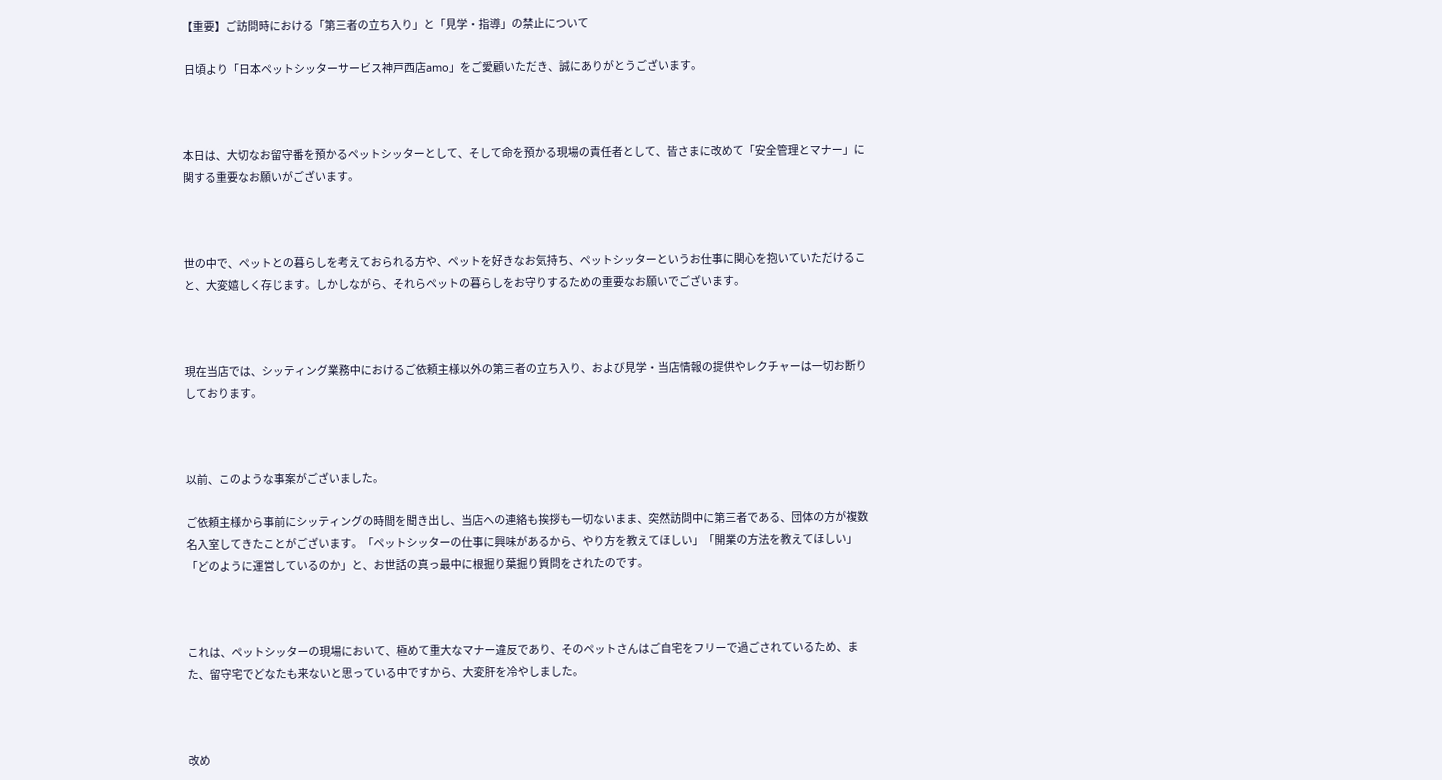【重要】ご訪問時における「第三者の立ち入り」と「見学・指導」の禁止について

 日頃より「日本ペットシッターサービス神戸西店amo」をご愛顧いただき、誠にありがとうございます。



本日は、大切なお留守番を預かるペットシッターとして、そして命を預かる現場の責任者として、皆さまに改めて「安全管理とマナー」に関する重要なお願いがございます。



世の中で、ペットとの暮らしを考えておられる方や、ペットを好きなお気持ち、ペットシッターというお仕事に関心を抱いていただけること、大変嬉しく存じます。しかしながら、それらペットの暮らしをお守りするための重要なお願いでございます。



現在当店では、シッティング業務中におけるご依頼主様以外の第三者の立ち入り、および見学・当店情報の提供やレクチャーは一切お断りしております。



以前、このような事案がございました。

ご依頼主様から事前にシッティングの時間を聞き出し、当店への連絡も挨拶も一切ないまま、突然訪問中に第三者である、団体の方が複数名入室してきたことがございます。「ペットシッターの仕事に興味があるから、やり方を教えてほしい」「開業の方法を教えてほしい」「どのように運営しているのか」と、お世話の真っ最中に根掘り葉掘り質問をされたのです。



これは、ペットシッターの現場において、極めて重大なマナー違反であり、そのペットさんはご自宅をフリーで過ごされているため、また、留守宅でどなたも来ないと思っている中ですから、大変肝を冷やしました。



改め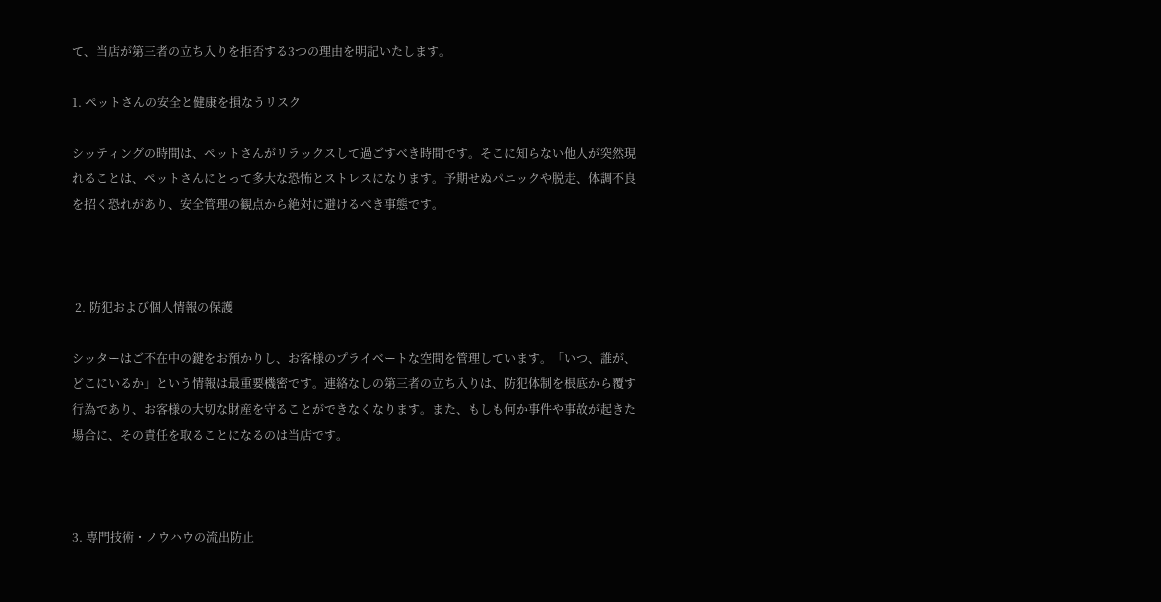て、当店が第三者の立ち入りを拒否する3つの理由を明記いたします。

1. ペットさんの安全と健康を損なうリスク

シッティングの時間は、ペットさんがリラックスして過ごすべき時間です。そこに知らない他人が突然現れることは、ペットさんにとって多大な恐怖とストレスになります。予期せぬパニックや脱走、体調不良を招く恐れがあり、安全管理の観点から絶対に避けるべき事態です。



 2. 防犯および個人情報の保護

シッターはご不在中の鍵をお預かりし、お客様のプライベートな空間を管理しています。「いつ、誰が、どこにいるか」という情報は最重要機密です。連絡なしの第三者の立ち入りは、防犯体制を根底から覆す行為であり、お客様の大切な財産を守ることができなくなります。また、もしも何か事件や事故が起きた場合に、その責任を取ることになるのは当店です。



3. 専門技術・ノウハウの流出防止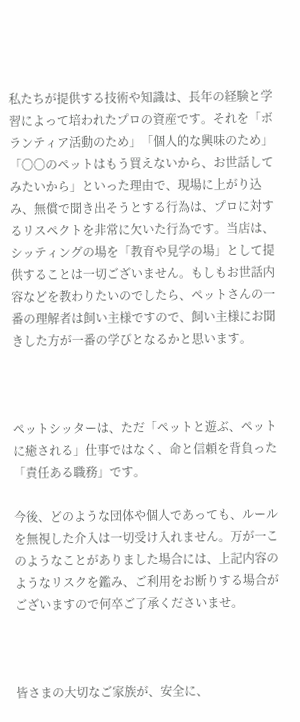私たちが提供する技術や知識は、長年の経験と学習によって培われたプロの資産です。それを「ボランティア活動のため」「個人的な興味のため」「〇〇のペットはもう買えないから、お世話してみたいから」といった理由で、現場に上がり込み、無償で聞き出そうとする行為は、プロに対するリスペクトを非常に欠いた行為です。当店は、シッティングの場を「教育や見学の場」として提供することは一切ございません。もしもお世話内容などを教わりたいのでしたら、ペットさんの一番の理解者は飼い主様ですので、飼い主様にお聞きした方が一番の学びとなるかと思います。



ペットシッターは、ただ「ペットと遊ぶ、ペットに癒される」仕事ではなく、命と信頼を背負った「責任ある職務」です。

今後、どのような団体や個人であっても、ルールを無視した介入は一切受け入れません。万が一このようなことがありました場合には、上記内容のようなリスクを鑑み、ご利用をお断りする場合がございますので何卒ご了承くださいませ。



皆さまの大切なご家族が、安全に、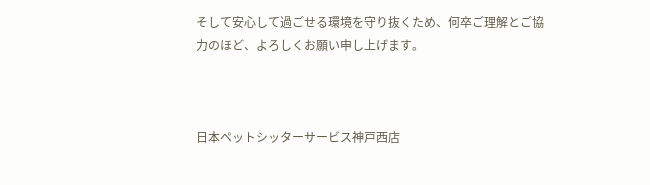そして安心して過ごせる環境を守り抜くため、何卒ご理解とご協力のほど、よろしくお願い申し上げます。



日本ペットシッターサービス神戸西店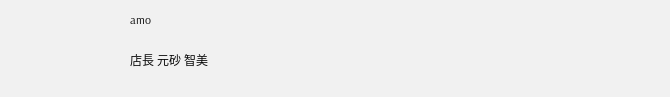amo

店長 元砂 智美